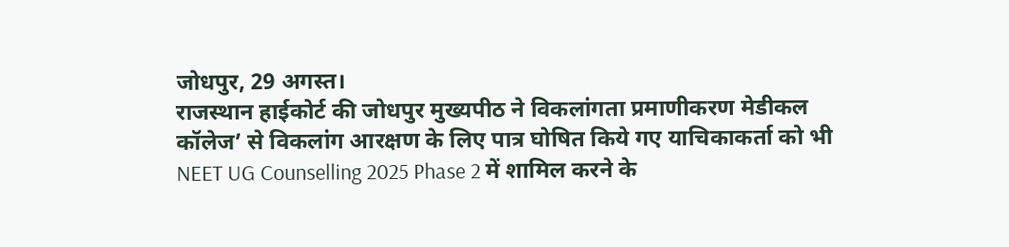जोधपुर, 29 अगस्त।
राजस्थान हाईकोर्ट की जोधपुर मुख्यपीठ ने विकलांगता प्रमाणीकरण मेडीकल कॉलेज’ से विकलांग आरक्षण के लिए पात्र घोषित किये गए याचिकाकर्ता को भी NEET UG Counselling 2025 Phase 2 में शामिल करने के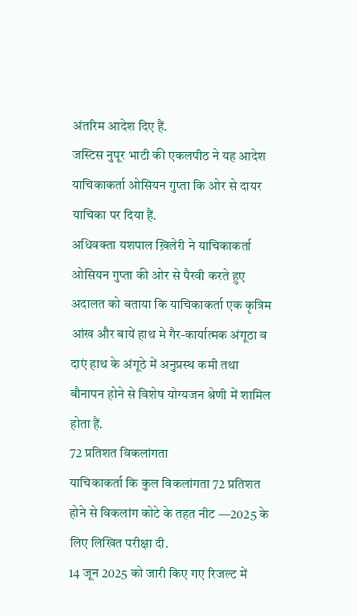अंतरिम आदेश दिए हैं.
जस्टिस नुपूर भाटी की एकलपीठ ने यह आदेश याचिकाकर्ता ओसियन गुप्ता कि ओर से दायर याचिका पर दिया हैं.
अधिवक्ता यशपाल ख़िलेरी ने याचिकाकर्ता ओसियन गुप्ता की ओर से पैरवी करते हुए अदालत को बताया कि याचिकाकर्ता एक कृत्रिम आंख और बायें हाथ मे गैर-कार्यात्मक अंगूठा व दाएं हाथ के अंगूठे में अनुप्रस्थ कमी तथा बौनापन होने से विशेष योग्यजन श्रेणी में शामिल होता हैं.
72 प्रतिशत विकलांगता
याचिकाकर्ता कि कुल विकलांगता 72 प्रतिशत होने से विकलांग कोटे के तहत नीट —2025 के लिए लिखित परीक्षा दी.
14 जून 2025 को जारी किए गए रिजल्ट में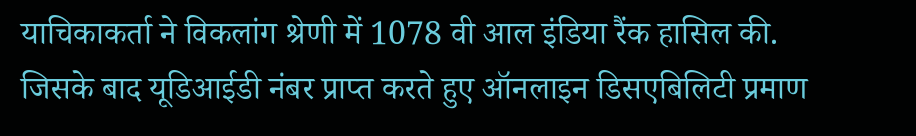याचिकाकर्ता ने विकलांग श्रेणी में 1078 वी आल इंडिया रैंक हासिल की.
जिसके बाद यूडिआईडी नंबर प्राप्त करते हुए ऑनलाइन डिसएबिलिटी प्रमाण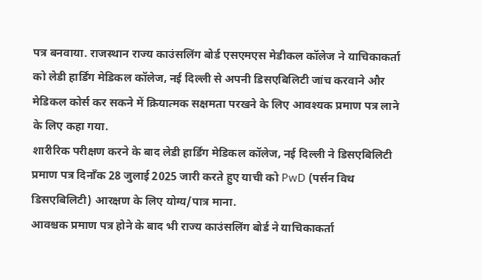पत्र बनवाया. राजस्थान राज्य काउंसलिंग बोर्ड एसएमएस मेडीकल कॉलेज ने याचिकाकर्ता को लेडी हार्डिंग मेडिकल कॉलेज, नई दिल्ली से अपनी डिसएबिलिटी जांच करवाने और मेडिकल कोर्स कर सकने में क्रियात्मक सक्षमता परखने के लिए आवश्यक प्रमाण पत्र लाने के लिए कहा गया.
शारीरिक परीक्षण करने के बाद लेडी हार्डिंग मेडिकल कॉलेज, नई दिल्ली ने डिसएबिलिटी प्रमाण पत्र दिनाँक 28 जुलाई 2025 जारी करते हुए याची को PwD (पर्सन विथ डिसएबिलिटी) आरक्षण के लिए योग्य/पात्र माना.
आवश्चक प्रमाण पत्र होने के बाद भी राज्य काउंसलिंग बोर्ड ने याचिकाकर्ता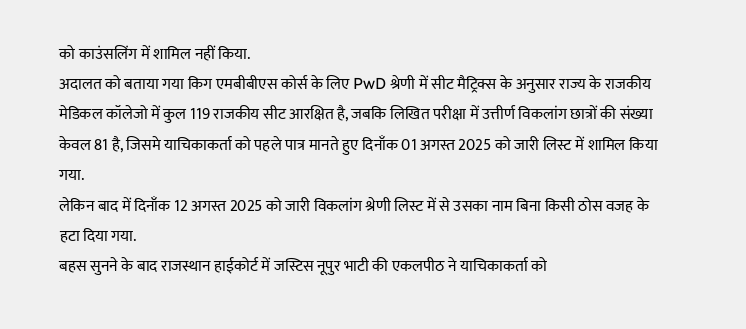को काउंसलिंग में शामिल नहीं किया.
अदालत को बताया गया किग एमबीबीएस कोर्स के लिए PwD श्रेणी में सीट मैट्रिक्स के अनुसार राज्य के राजकीय मेडिकल कॉलेजो में कुल 119 राजकीय सीट आरक्षित है, जबकि लिखित परीक्षा में उत्तीर्ण विकलांग छात्रों की संख्या केवल 81 है, जिसमे याचिकाकर्ता को पहले पात्र मानते हुए दिनाँक 01 अगस्त 2025 को जारी लिस्ट में शामिल किया गया.
लेकिन बाद में दिनाँक 12 अगस्त 2025 को जारी विकलांग श्रेणी लिस्ट में से उसका नाम बिना किसी ठोस वजह के हटा दिया गया.
बहस सुनने के बाद राजस्थान हाईकोर्ट में जस्टिस नूपुर भाटी की एकलपीठ ने याचिकाकर्ता को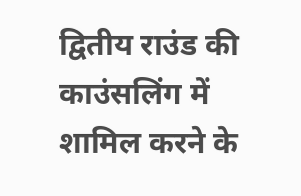द्वितीय राउंड की काउंसलिंग में शामिल करने के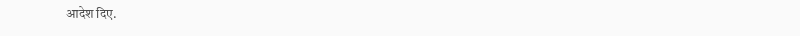आदेश दिए.